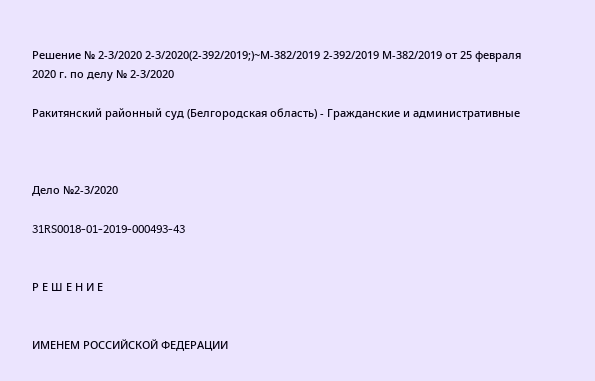Решение № 2-3/2020 2-3/2020(2-392/2019;)~М-382/2019 2-392/2019 М-382/2019 от 25 февраля 2020 г. по делу № 2-3/2020

Ракитянский районный суд (Белгородская область) - Гражданские и административные



Дело №2-3/2020

31RS0018-01-2019-000493-43


Р Е Ш Е Н И Е


ИМЕНЕМ РОССИЙСКОЙ ФЕДЕРАЦИИ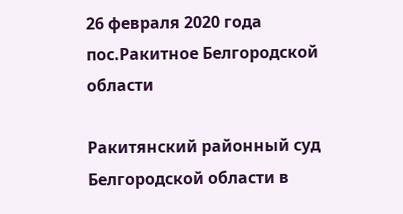26 февраля 2020 года пос.Ракитное Белгородской области

Ракитянский районный суд Белгородской области в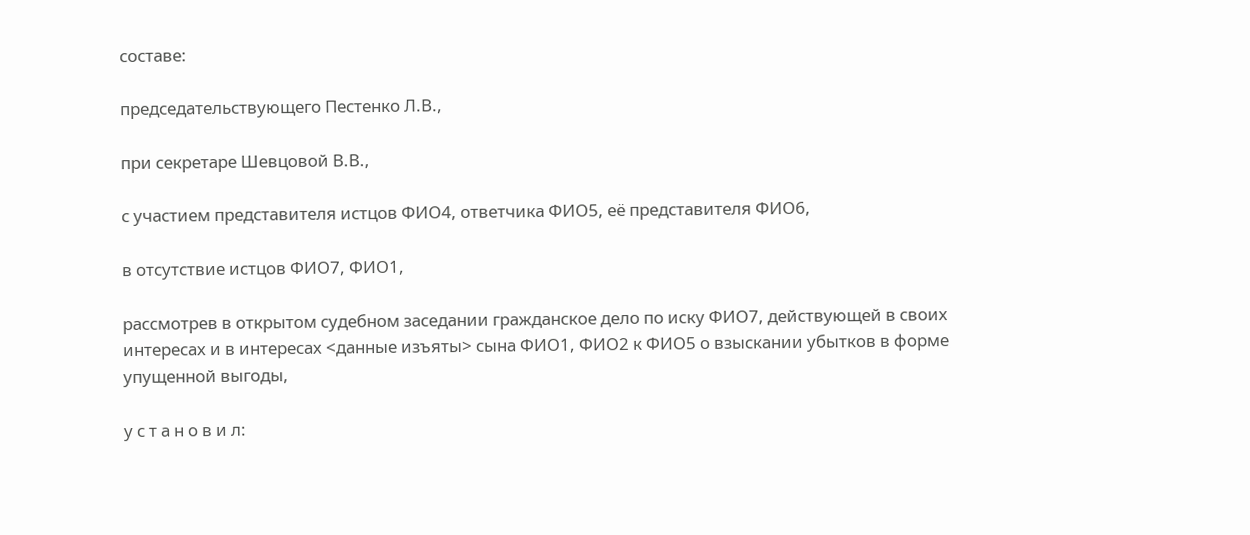составе:

председательствующего Пестенко Л.В.,

при секретаре Шевцовой В.В.,

с участием представителя истцов ФИО4, ответчика ФИО5, её представителя ФИО6,

в отсутствие истцов ФИО7, ФИО1,

рассмотрев в открытом судебном заседании гражданское дело по иску ФИО7, действующей в своих интересах и в интересах <данные изъяты> сына ФИО1, ФИО2 к ФИО5 о взыскании убытков в форме упущенной выгоды,

у с т а н о в и л: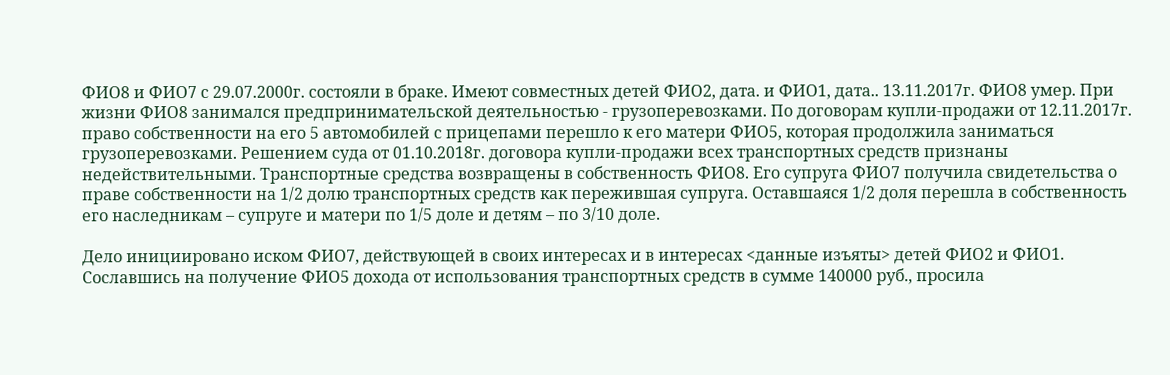ФИО8 и ФИО7 с 29.07.2000г. состояли в браке. Имеют совместных детей ФИО2, дата. и ФИО1, дата.. 13.11.2017г. ФИО8 умер. При жизни ФИО8 занимался предпринимательской деятельностью - грузоперевозками. По договорам купли-продажи от 12.11.2017г. право собственности на его 5 автомобилей с прицепами перешло к его матери ФИО5, которая продолжила заниматься грузоперевозками. Решением суда от 01.10.2018г. договора купли-продажи всех транспортных средств признаны недействительными. Транспортные средства возвращены в собственность ФИО8. Его супруга ФИО7 получила свидетельства о праве собственности на 1/2 долю транспортных средств как пережившая супруга. Оставшаяся 1/2 доля перешла в собственность его наследникам – супруге и матери по 1/5 доле и детям – по 3/10 доле.

Дело инициировано иском ФИО7, действующей в своих интересах и в интересах <данные изъяты> детей ФИО2 и ФИО1. Сославшись на получение ФИО5 дохода от использования транспортных средств в сумме 140000 руб., просила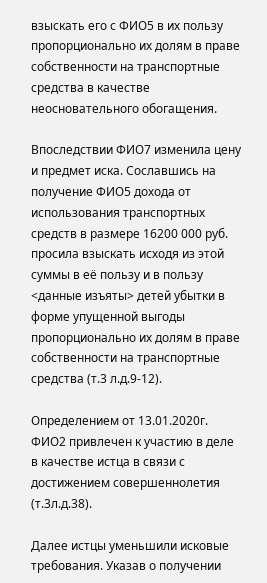взыскать его с ФИО5 в их пользу пропорционально их долям в праве собственности на транспортные средства в качестве неосновательного обогащения.

Впоследствии ФИО7 изменила цену и предмет иска. Сославшись на получение ФИО5 дохода от использования транспортных средств в размере 16200 000 руб. просила взыскать исходя из этой суммы в её пользу и в пользу <данные изъяты> детей убытки в форме упущенной выгоды пропорционально их долям в праве собственности на транспортные средства (т.3 л.д.9-12).

Определением от 13.01.2020г. ФИО2 привлечен к участию в деле в качестве истца в связи с достижением совершеннолетия (т.3л.д.38).

Далее истцы уменьшили исковые требования. Указав о получении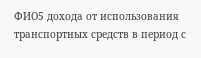ФИО5 дохода от использования транспортных средств в период с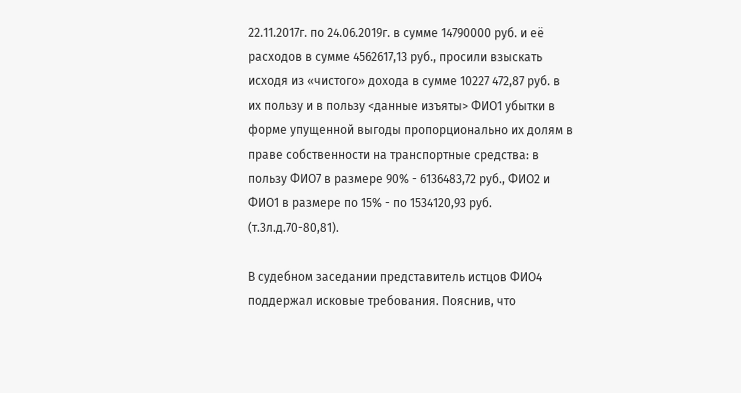22.11.2017г. по 24.06.2019г. в сумме 14790000 руб. и её расходов в сумме 4562617,13 руб., просили взыскать исходя из «чистого» дохода в сумме 10227 472,87 руб. в их пользу и в пользу <данные изъяты> ФИО1 убытки в форме упущенной выгоды пропорционально их долям в праве собственности на транспортные средства: в пользу ФИО7 в размере 90% - 6136483,72 руб., ФИО2 и ФИО1 в размере по 15% - по 1534120,93 руб. (т.3л.д.70-80,81).

В судебном заседании представитель истцов ФИО4 поддержал исковые требования. Пояснив, что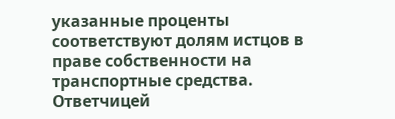указанные проценты соответствуют долям истцов в праве собственности на транспортные средства. Ответчицей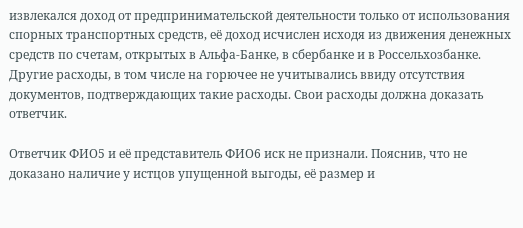извлекался доход от предпринимательской деятельности только от использования спорных транспортных средств, её доход исчислен исходя из движения денежных средств по счетам, открытых в Альфа-Банке, в сбербанке и в Россельхозбанке. Другие расходы, в том числе на горючее не учитывались ввиду отсутствия документов, подтверждающих такие расходы. Свои расходы должна доказать ответчик.

Ответчик ФИО5 и её представитель ФИО6 иск не признали. Пояснив, что не доказано наличие у истцов упущенной выгоды, её размер и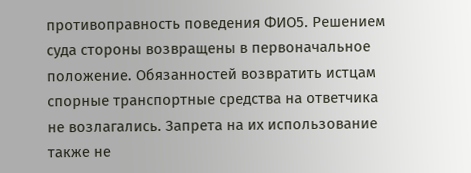противоправность поведения ФИО5. Решением суда стороны возвращены в первоначальное положение. Обязанностей возвратить истцам спорные транспортные средства на ответчика не возлагались. Запрета на их использование также не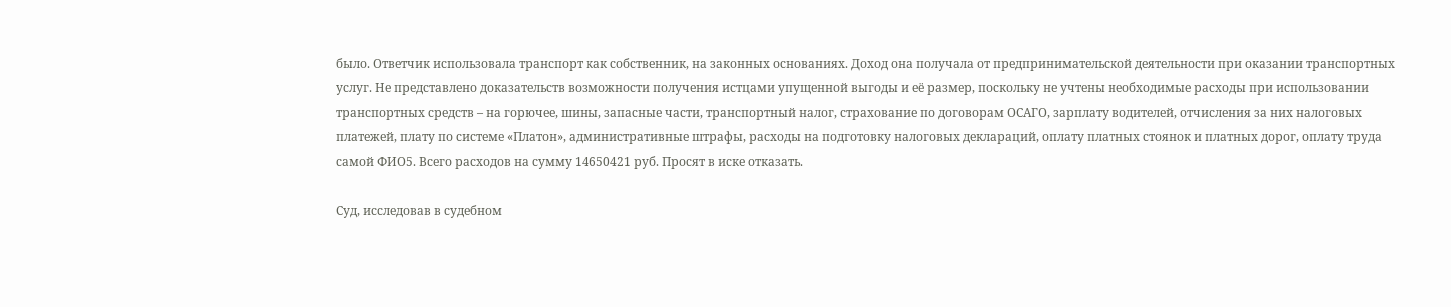было. Ответчик использовала транспорт как собственник, на законных основаниях. Доход она получала от предпринимательской деятельности при оказании транспортных услуг. Не представлено доказательств возможности получения истцами упущенной выгоды и её размер, поскольку не учтены необходимые расходы при использовании транспортных средств – на горючее, шины, запасные части, транспортный налог, страхование по договорам ОСАГО, зарплату водителей, отчисления за них налоговых платежей, плату по системе «Платон», административные штрафы, расходы на подготовку налоговых деклараций, оплату платных стоянок и платных дорог, оплату труда самой ФИО5. Всего расходов на сумму 14650421 руб. Просят в иске отказать.

Суд, исследовав в судебном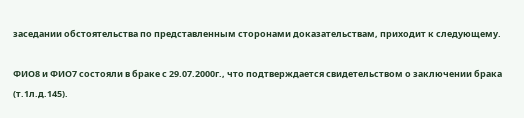заседании обстоятельства по представленным сторонами доказательствам, приходит к следующему.

ФИО8 и ФИО7 состояли в браке с 29.07.2000г., что подтверждается свидетельством о заключении брака (т.1л.д.145).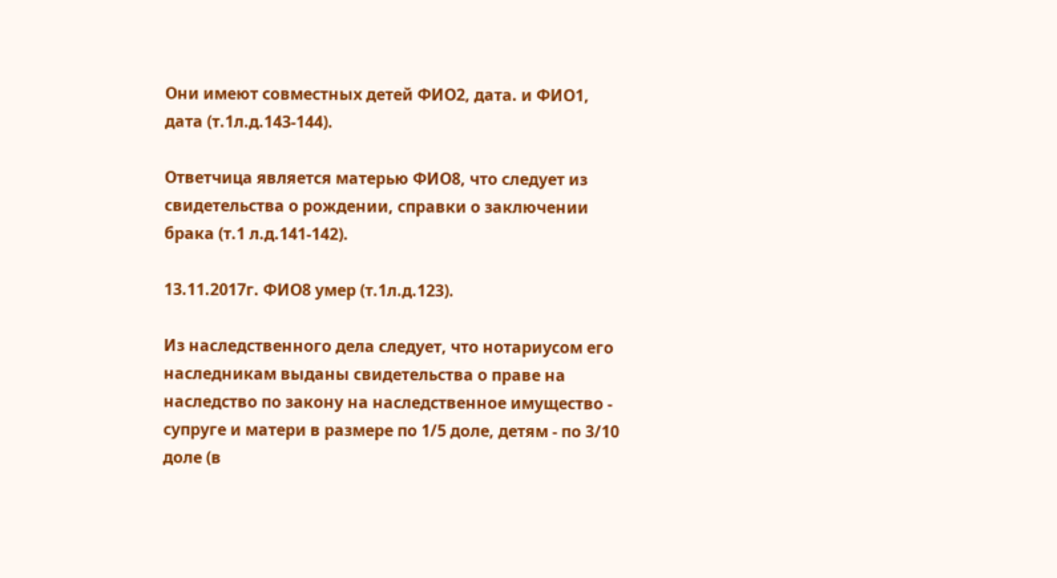Они имеют совместных детей ФИО2, дата. и ФИО1, дата (т.1л.д.143-144).

Ответчица является матерью ФИО8, что следует из свидетельства о рождении, справки о заключении брака (т.1 л.д.141-142).

13.11.2017г. ФИО8 умер (т.1л.д.123).

Из наследственного дела следует, что нотариусом его наследникам выданы свидетельства о праве на наследство по закону на наследственное имущество - супруге и матери в размере по 1/5 доле, детям - по 3/10 доле (в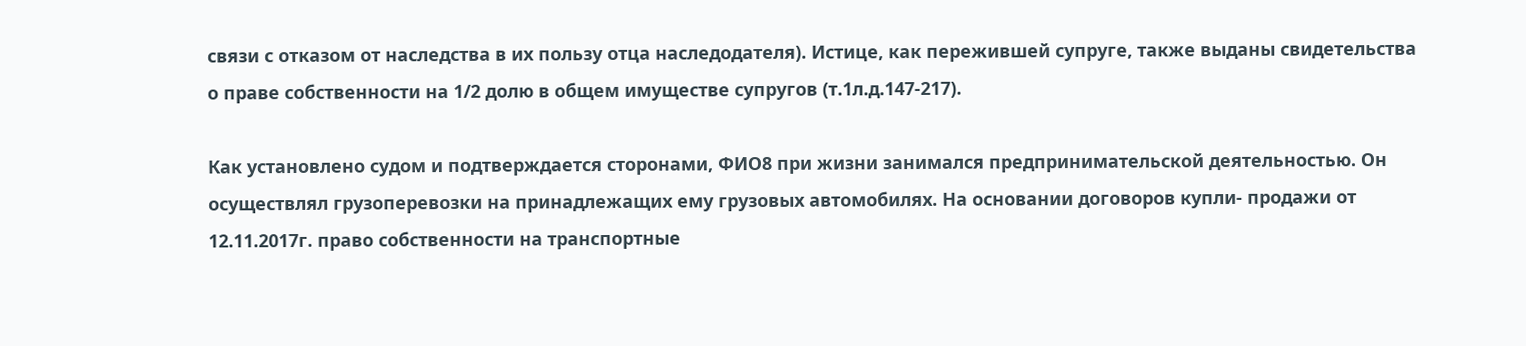связи с отказом от наследства в их пользу отца наследодателя). Истице, как пережившей супруге, также выданы свидетельства о праве собственности на 1/2 долю в общем имуществе супругов (т.1л.д.147-217).

Как установлено судом и подтверждается сторонами, ФИО8 при жизни занимался предпринимательской деятельностью. Он осуществлял грузоперевозки на принадлежащих ему грузовых автомобилях. На основании договоров купли- продажи от 12.11.2017г. право собственности на транспортные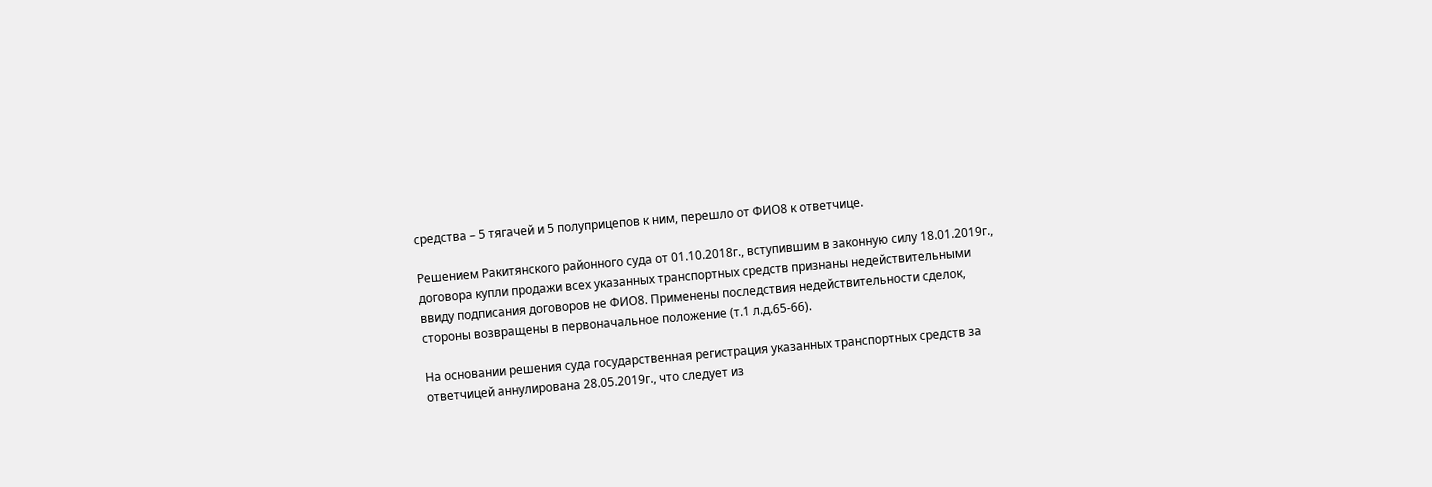средства – 5 тягачей и 5 полуприцепов к ним, перешло от ФИО8 к ответчице.

Решением Ракитянского районного суда от 01.10.2018г., вступившим в законную силу 18.01.2019г., договора купли продажи всех указанных транспортных средств признаны недействительными ввиду подписания договоров не ФИО8. Применены последствия недействительности сделок, стороны возвращены в первоначальное положение (т.1 л.д.65-66).

На основании решения суда государственная регистрация указанных транспортных средств за ответчицей аннулирована 28.05.2019г., что следует из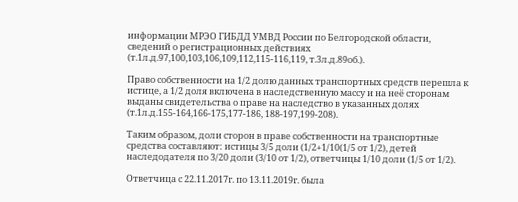информации МРЭО ГИБДД УМВД России по Белгородской области, сведений о регистрационных действиях (т.1л.д.97,100,103,106,109,112,115-116,119, т.3л.д.89об.).

Право собственности на 1/2 долю данных транспортных средств перешла к истице, а 1/2 доля включена в наследственную массу и на неё сторонам выданы свидетельства о праве на наследство в указанных долях (т.1л.д.155-164,166-175,177-186, 188-197,199-208).

Таким образом, доли сторон в праве собственности на транспортные средства составляют: истицы 3/5 доли (1/2+1/10(1/5 от 1/2), детей наследодателя по 3/20 доли (3/10 от 1/2), ответчицы 1/10 доли (1/5 от 1/2).

Ответчица с 22.11.2017г. по 13.11.2019г. была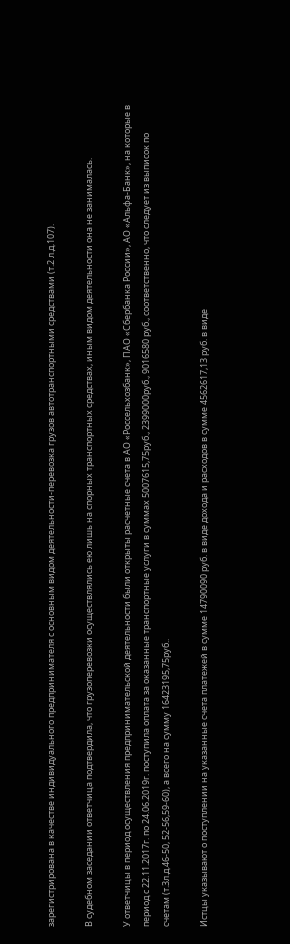зарегистрирована в качестве индивидуального предпринимателя с основным видом деятельности-перевозка грузов автотранспортными средствами (т.2 л.д.107).

В судебном заседании ответчица подтвердила, что грузоперевозки осуществлялись ею лишь на спорных транспортных средствах, иным видом деятельности она не занималась.

У ответчицы в период осуществления предпринимательской деятельности были открыты расчетные счета в АО «Россельхозбанк», ПАО «Сбербанка России», АО «Альфа-Банк», на которые в период с 22.11.2017г. по 24.06.2019г. поступила оплата за оказанные транспортные услуги в суммах 5007615,75руб., 2399000руб., 9016580 руб., соответственно, что следует из выписок по счетам (т.3л.д.46-50, 52-56,59-60), а всего на сумму 16423195,75руб..

Истцы указывают о поступлении на указанные счета платежей в сумме 14790090 руб. в виде дохода и расходов в сумме 4562617,13 руб. в виде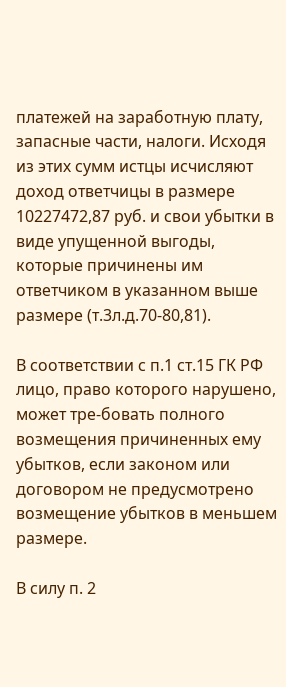платежей на заработную плату, запасные части, налоги. Исходя из этих сумм истцы исчисляют доход ответчицы в размере 10227472,87 руб. и свои убытки в виде упущенной выгоды, которые причинены им ответчиком в указанном выше размере (т.3л.д.70-80,81).

В соответствии с п.1 ст.15 ГК РФ лицо, право которого нарушено, может тре-бовать полного возмещения причиненных ему убытков, если законом или договором не предусмотрено возмещение убытков в меньшем размере.

В силу п. 2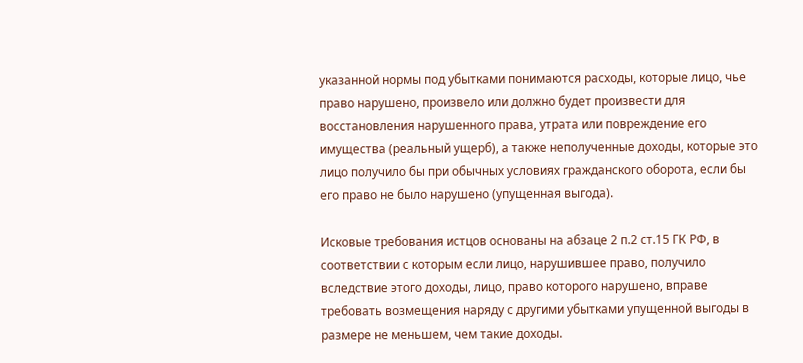указанной нормы под убытками понимаются расходы, которые лицо, чье право нарушено, произвело или должно будет произвести для восстановления нарушенного права, утрата или повреждение его имущества (реальный ущерб), а также неполученные доходы, которые это лицо получило бы при обычных условиях гражданского оборота, если бы его право не было нарушено (упущенная выгода).

Исковые требования истцов основаны на абзаце 2 п.2 ст.15 ГК РФ, в соответствии с которым если лицо, нарушившее право, получило вследствие этого доходы, лицо, право которого нарушено, вправе требовать возмещения наряду с другими убытками упущенной выгоды в размере не меньшем, чем такие доходы.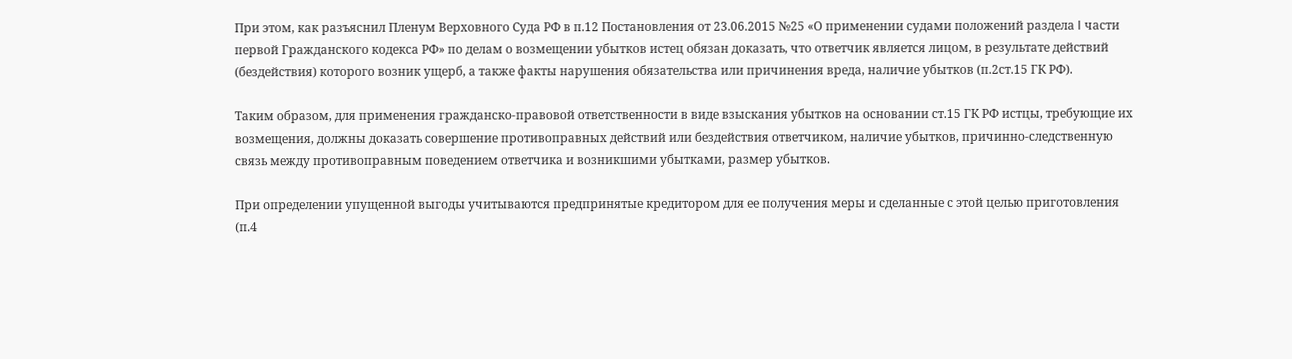При этом, как разъяснил Пленум Верховного Суда РФ в п.12 Постановления от 23.06.2015 №25 «О применении судами положений раздела I части первой Гражданского кодекса РФ» по делам о возмещении убытков истец обязан доказать, что ответчик является лицом, в результате действий (бездействия) которого возник ущерб, а также факты нарушения обязательства или причинения вреда, наличие убытков (п.2ст.15 ГК РФ).

Таким образом, для применения гражданско-правовой ответственности в виде взыскания убытков на основании ст.15 ГК РФ истцы, требующие их возмещения, должны доказать совершение противоправных действий или бездействия ответчиком, наличие убытков, причинно-следственную связь между противоправным поведением ответчика и возникшими убытками, размер убытков.

При определении упущенной выгоды учитываются предпринятые кредитором для ее получения меры и сделанные с этой целью приготовления (п.4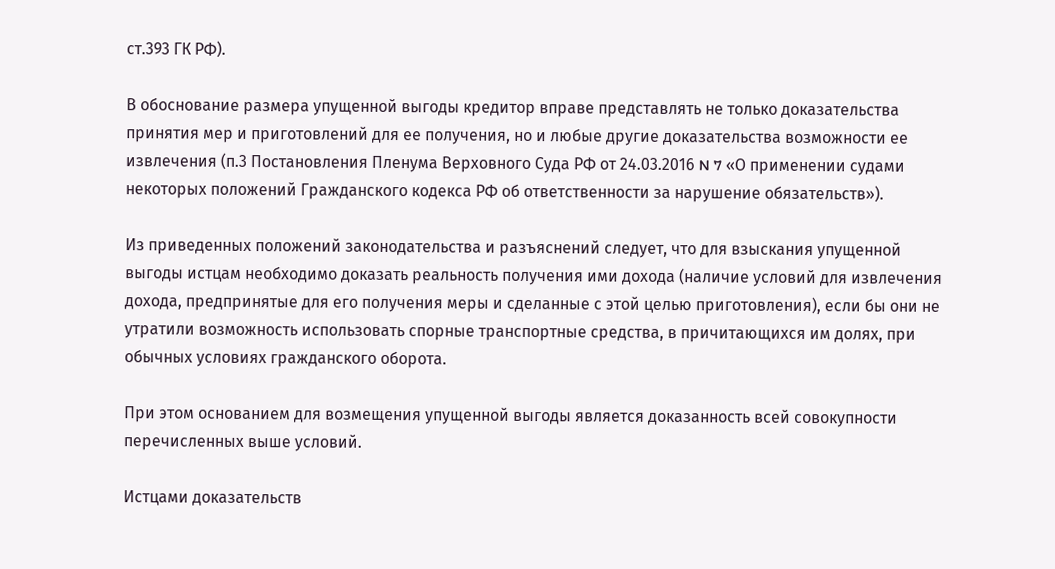ст.393 ГК РФ).

В обоснование размера упущенной выгоды кредитор вправе представлять не только доказательства принятия мер и приготовлений для ее получения, но и любые другие доказательства возможности ее извлечения (п.3 Постановления Пленума Верховного Суда РФ от 24.03.2016 N 7 «О применении судами некоторых положений Гражданского кодекса РФ об ответственности за нарушение обязательств»).

Из приведенных положений законодательства и разъяснений следует, что для взыскания упущенной выгоды истцам необходимо доказать реальность получения ими дохода (наличие условий для извлечения дохода, предпринятые для его получения меры и сделанные с этой целью приготовления), если бы они не утратили возможность использовать спорные транспортные средства, в причитающихся им долях, при обычных условиях гражданского оборота.

При этом основанием для возмещения упущенной выгоды является доказанность всей совокупности перечисленных выше условий.

Истцами доказательств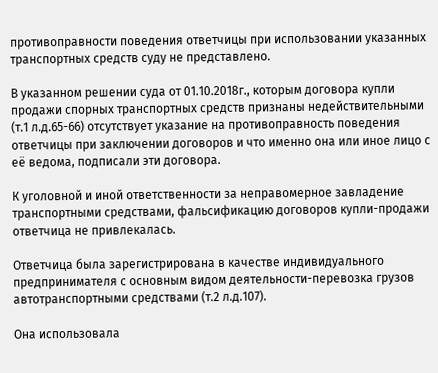противоправности поведения ответчицы при использовании указанных транспортных средств суду не представлено.

В указанном решении суда от 01.10.2018г., которым договора купли продажи спорных транспортных средств признаны недействительными (т.1 л.д.65-66) отсутствует указание на противоправность поведения ответчицы при заключении договоров и что именно она или иное лицо с её ведома, подписали эти договора.

К уголовной и иной ответственности за неправомерное завладение транспортными средствами, фальсификацию договоров купли-продажи ответчица не привлекалась.

Ответчица была зарегистрирована в качестве индивидуального предпринимателя с основным видом деятельности-перевозка грузов автотранспортными средствами (т.2 л.д.107).

Она использовала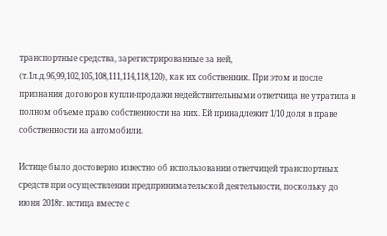транспортные средства, зарегистрированные за ней, (т.1л.д.96,99,102,105,108,111,114,118,120), как их собственник. При этом и после признания договоров купли-продажи недействительными ответчица не утратила в полном объеме право собственности на них. Ей принадлежит 1/10 доля в праве собственности на автомобили.

Истице было достоверно известно об использовании ответчицей транспортных средств при осуществлении предпринимательской деятельности, поскольку до июня 2018г. истица вместе с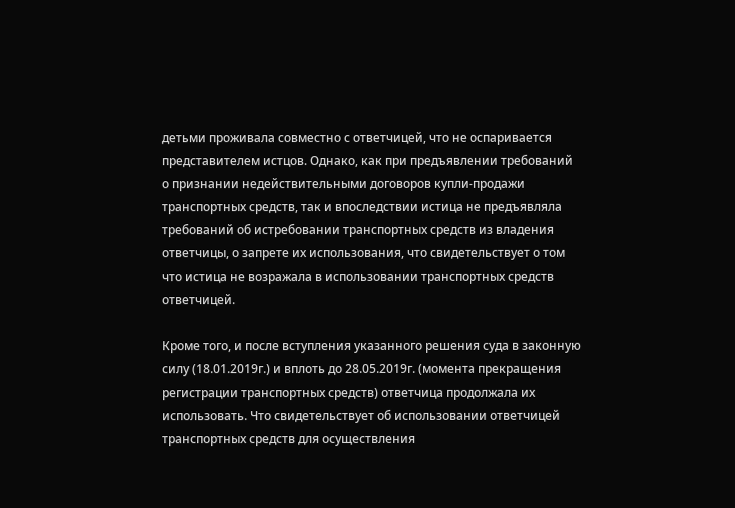детьми проживала совместно с ответчицей, что не оспаривается представителем истцов. Однако, как при предъявлении требований о признании недействительными договоров купли-продажи транспортных средств, так и впоследствии истица не предъявляла требований об истребовании транспортных средств из владения ответчицы, о запрете их использования, что свидетельствует о том что истица не возражала в использовании транспортных средств ответчицей.

Кроме того, и после вступления указанного решения суда в законную силу (18.01.2019г.) и вплоть до 28.05.2019г. (момента прекращения регистрации транспортных средств) ответчица продолжала их использовать. Что свидетельствует об использовании ответчицей транспортных средств для осуществления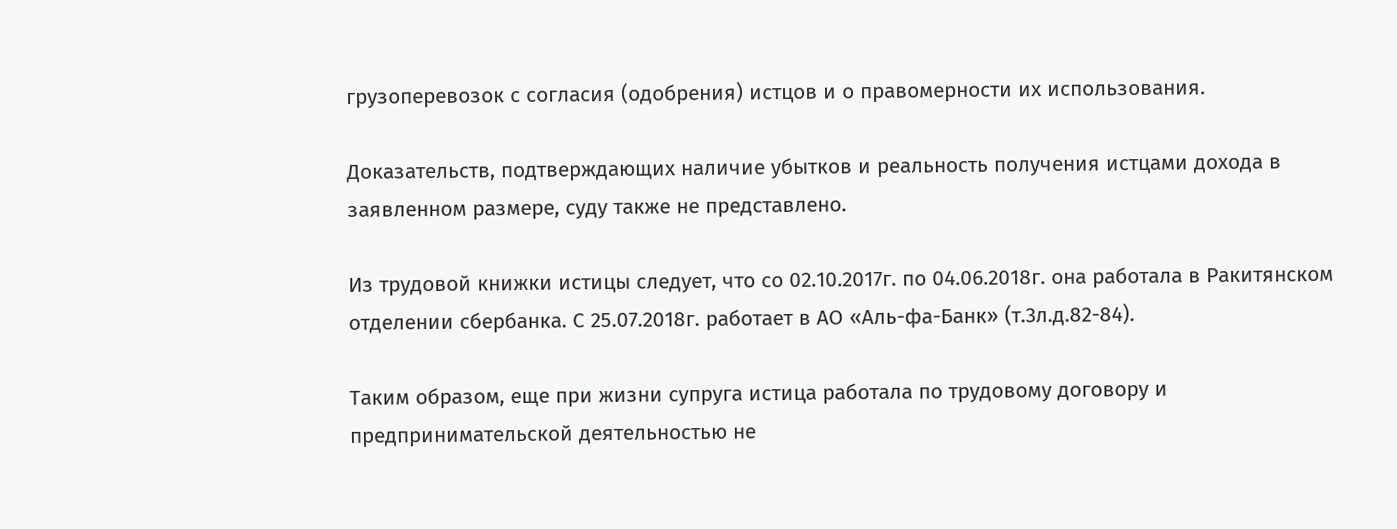грузоперевозок с согласия (одобрения) истцов и о правомерности их использования.

Доказательств, подтверждающих наличие убытков и реальность получения истцами дохода в заявленном размере, суду также не представлено.

Из трудовой книжки истицы следует, что со 02.10.2017г. по 04.06.2018г. она работала в Ракитянском отделении сбербанка. С 25.07.2018г. работает в АО «Аль-фа-Банк» (т.3л.д.82-84).

Таким образом, еще при жизни супруга истица работала по трудовому договору и предпринимательской деятельностью не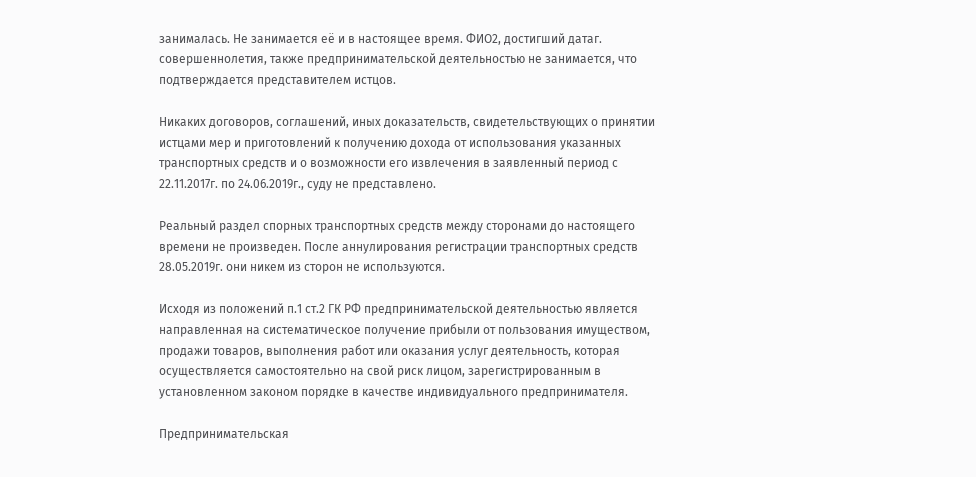занималась. Не занимается её и в настоящее время. ФИО2, достигший датаг. совершеннолетия, также предпринимательской деятельностью не занимается, что подтверждается представителем истцов.

Никаких договоров, соглашений, иных доказательств, свидетельствующих о принятии истцами мер и приготовлений к получению дохода от использования указанных транспортных средств и о возможности его извлечения в заявленный период с 22.11.2017г. по 24.06.2019г., суду не представлено.

Реальный раздел спорных транспортных средств между сторонами до настоящего времени не произведен. После аннулирования регистрации транспортных средств 28.05.2019г. они никем из сторон не используются.

Исходя из положений п.1 ст.2 ГК РФ предпринимательской деятельностью является направленная на систематическое получение прибыли от пользования имуществом, продажи товаров, выполнения работ или оказания услуг деятельность, которая осуществляется самостоятельно на свой риск лицом, зарегистрированным в установленном законом порядке в качестве индивидуального предпринимателя.

Предпринимательская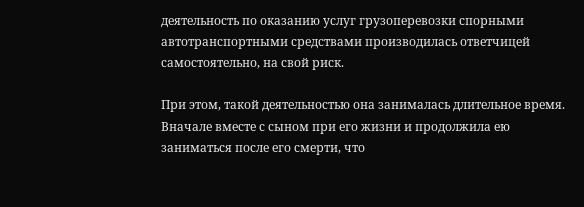деятельность по оказанию услуг грузоперевозки спорными автотранспортными средствами производилась ответчицей самостоятельно, на свой риск.

При этом, такой деятельностью она занималась длительное время. Вначале вместе с сыном при его жизни и продолжила ею заниматься после его смерти, что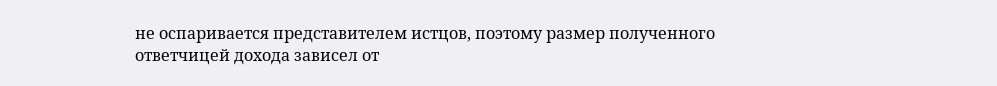не оспаривается представителем истцов, поэтому размер полученного ответчицей дохода зависел от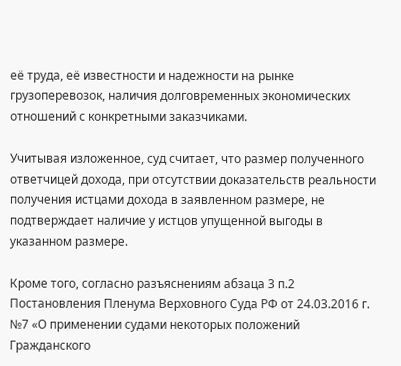её труда, её известности и надежности на рынке грузоперевозок, наличия долговременных экономических отношений с конкретными заказчиками.

Учитывая изложенное, суд считает, что размер полученного ответчицей дохода, при отсутствии доказательств реальности получения истцами дохода в заявленном размере, не подтверждает наличие у истцов упущенной выгоды в указанном размере.

Кроме того, согласно разъяснениям абзаца 3 п.2 Постановления Пленума Верховного Суда РФ от 24.03.2016 г. №7 «О применении судами некоторых положений Гражданского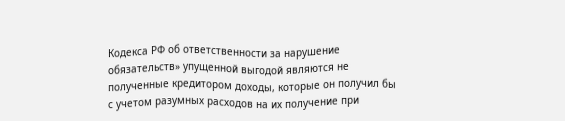Кодекса РФ об ответственности за нарушение обязательств» упущенной выгодой являются не полученные кредитором доходы, которые он получил бы с учетом разумных расходов на их получение при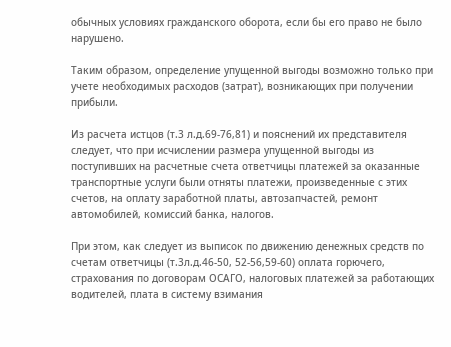обычных условиях гражданского оборота, если бы его право не было нарушено.

Таким образом, определение упущенной выгоды возможно только при учете необходимых расходов (затрат), возникающих при получении прибыли.

Из расчета истцов (т.3 л.д.69-76,81) и пояснений их представителя следует, что при исчислении размера упущенной выгоды из поступивших на расчетные счета ответчицы платежей за оказанные транспортные услуги были отняты платежи, произведенные с этих счетов, на оплату заработной платы, автозапчастей, ремонт автомобилей, комиссий банка, налогов.

При этом, как следует из выписок по движению денежных средств по счетам ответчицы (т.3л.д.46-50, 52-56,59-60) оплата горючего, страхования по договорам ОСАГО, налоговых платежей за работающих водителей, плата в систему взимания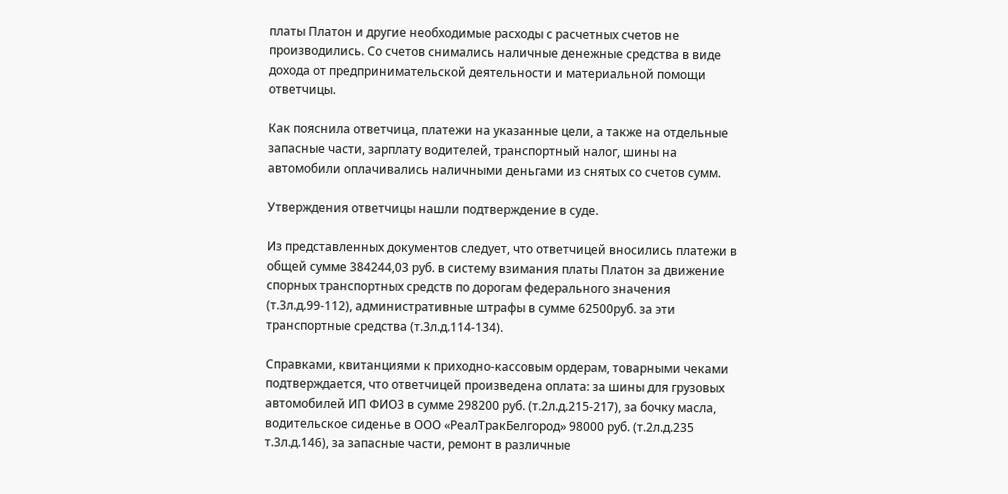платы Платон и другие необходимые расходы с расчетных счетов не производились. Со счетов снимались наличные денежные средства в виде дохода от предпринимательской деятельности и материальной помощи ответчицы.

Как пояснила ответчица, платежи на указанные цели, а также на отдельные запасные части, зарплату водителей, транспортный налог, шины на автомобили оплачивались наличными деньгами из снятых со счетов сумм.

Утверждения ответчицы нашли подтверждение в суде.

Из представленных документов следует, что ответчицей вносились платежи в общей сумме 384244,03 руб. в систему взимания платы Платон за движение спорных транспортных средств по дорогам федерального значения (т.3л.д.99-112), административные штрафы в сумме 62500руб. за эти транспортные средства (т.3л.д.114-134).

Справками, квитанциями к приходно-кассовым ордерам, товарными чеками подтверждается, что ответчицей произведена оплата: за шины для грузовых автомобилей ИП ФИО3 в сумме 298200 руб. (т.2л.д.215-217), за бочку масла, водительское сиденье в ООО «РеалТракБелгород» 98000 руб. (т.2л.д.235 т.3л.д.146), за запасные части, ремонт в различные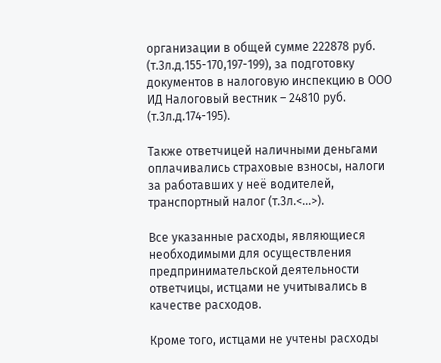организации в общей сумме 222878 руб. (т.3л.д.155-170,197-199), за подготовку документов в налоговую инспекцию в ООО ИД Налоговый вестник – 24810 руб. (т.3л.д.174-195).

Также ответчицей наличными деньгами оплачивались страховые взносы, налоги за работавших у неё водителей, транспортный налог (т.3л.<...>).

Все указанные расходы, являющиеся необходимыми для осуществления предпринимательской деятельности ответчицы, истцами не учитывались в качестве расходов.

Кроме того, истцами не учтены расходы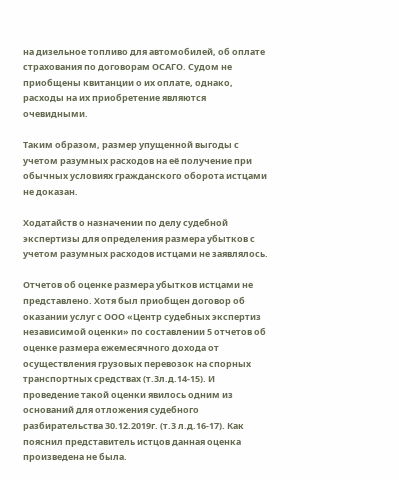на дизельное топливо для автомобилей, об оплате страхования по договорам ОСАГО. Судом не приобщены квитанции о их оплате, однако, расходы на их приобретение являются очевидными.

Таким образом, размер упущенной выгоды с учетом разумных расходов на её получение при обычных условиях гражданского оборота истцами не доказан.

Ходатайств о назначении по делу судебной экспертизы для определения размера убытков с учетом разумных расходов истцами не заявлялось.

Отчетов об оценке размера убытков истцами не представлено. Хотя был приобщен договор об оказании услуг с ООО «Центр судебных экспертиз независимой оценки» по составлении 5 отчетов об оценке размера ежемесячного дохода от осуществления грузовых перевозок на спорных транспортных средствах (т.3л.д.14-15). И проведение такой оценки явилось одним из оснований для отложения судебного разбирательства 30.12.2019г. (т.3 л.д.16-17). Как пояснил представитель истцов данная оценка произведена не была.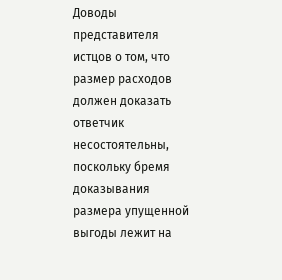Доводы представителя истцов о том, что размер расходов должен доказать ответчик несостоятельны, поскольку бремя доказывания размера упущенной выгоды лежит на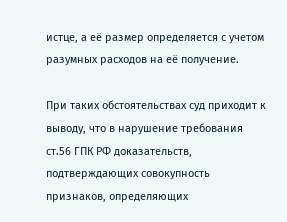истце, а её размер определяется с учетом разумных расходов на её получение.

При таких обстоятельствах суд приходит к выводу, что в нарушение требования ст.56 ГПК РФ доказательств, подтверждающих совокупность признаков, определяющих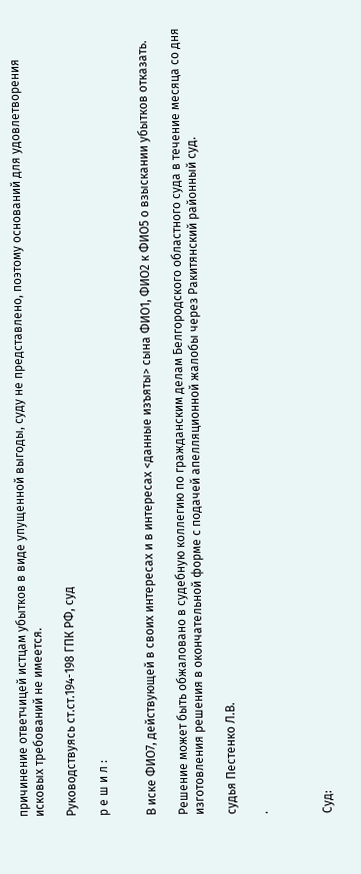причинение ответчицей истцам убытков в виде упущенной выгоды, суду не представлено, поэтому оснований для удовлетворения исковых требований не имеется.

Руководствуясь ст.ст.194-198 ГПК РФ, суд

р е ш и л :


В иске ФИО7, действующей в своих интересах и в интересах <данные изъяты> сына ФИО1, ФИО2 к ФИО5 о взыскании убытков отказать.

Решение может быть обжаловано в судебную коллегию по гражданским делам Белгородского областного суда в течение месяца со дня изготовления решения в окончательной форме с подачей апелляционной жалобы через Ракитянский районный суд.

судья Пестенко Л.В.

.



Суд: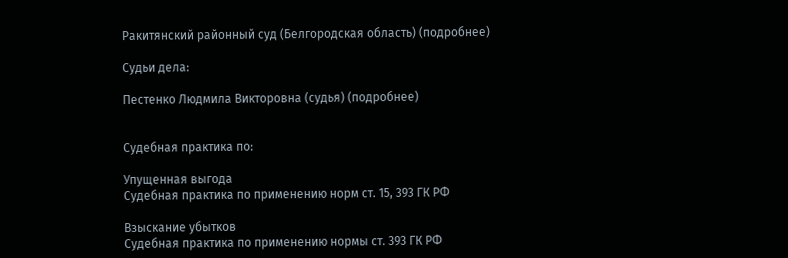Ракитянский районный суд (Белгородская область) (подробнее)

Судьи дела:

Пестенко Людмила Викторовна (судья) (подробнее)


Судебная практика по:

Упущенная выгода
Судебная практика по применению норм ст. 15, 393 ГК РФ

Взыскание убытков
Судебная практика по применению нормы ст. 393 ГК РФ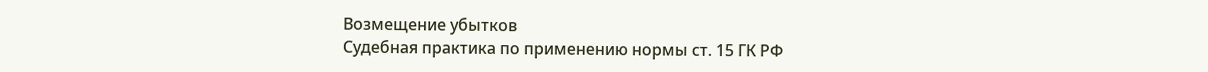Возмещение убытков
Судебная практика по применению нормы ст. 15 ГК РФ